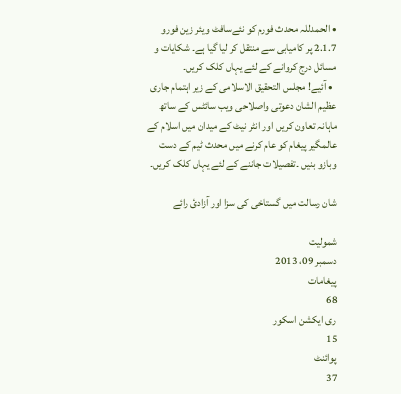• الحمدللہ محدث فورم کو نئےسافٹ ویئر زین فورو 2.1.7 پر کامیابی سے منتقل کر لیا گیا ہے۔ شکایات و مسائل درج کروانے کے لئے یہاں کلک کریں۔
  • آئیے! مجلس التحقیق الاسلامی کے زیر اہتمام جاری عظیم الشان دعوتی واصلاحی ویب سائٹس کے ساتھ ماہانہ تعاون کریں اور انٹر نیٹ کے میدان میں اسلام کے عالمگیر پیغام کو عام کرنے میں محدث ٹیم کے دست وبازو بنیں ۔تفصیلات جاننے کے لئے یہاں کلک کریں۔

شان رسالت میں گستاخی کی سزا اور آزادیٔ رائے

شمولیت
دسمبر 09، 2013
پیغامات
68
ری ایکشن اسکور
15
پوائنٹ
37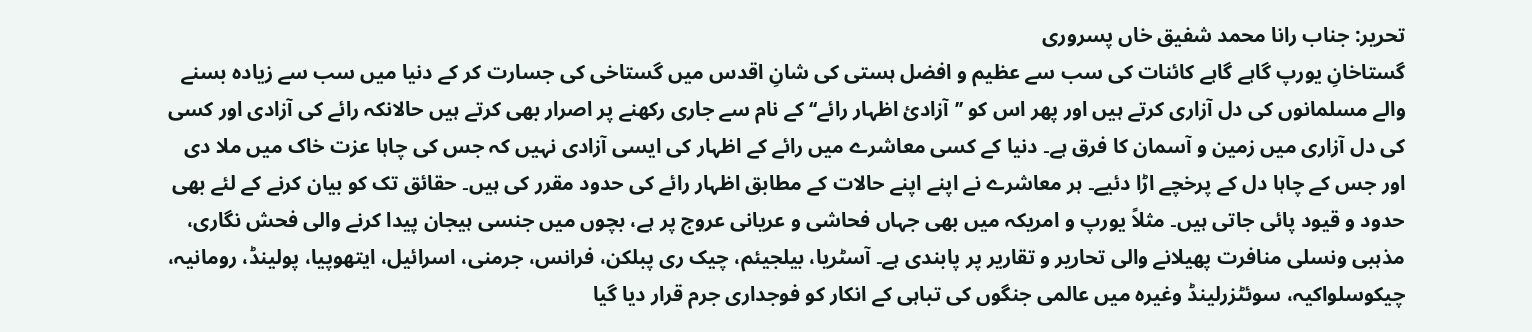تحریر: جناب رانا محمد شفیق خاں پسروری
گستاخانِ یورپ گاہے گاہے کائنات کی سب سے عظیم و افضل ہستی کی شانِ اقدس میں گستاخی کی جسارت کر کے دنیا میں سب سے زیادہ بسنے والے مسلمانوں کی دل آزاری کرتے ہیں اور پھر اس کو ’’آزادیٔ اظہار رائے‘‘ کے نام سے جاری رکھنے پر اصرار بھی کرتے ہیں حالانکہ رائے کی آزادی اور کسی کی دل آزاری میں زمین و آسمان کا فرق ہے۔ دنیا کے کسی معاشرے میں رائے کے اظہار کی ایسی آزادی نہیں کہ جس کی چاہا عزت خاک میں ملا دی اور جس کے چاہا دل کے پرخچے اڑا دئیے۔ ہر معاشرے نے اپنے اپنے حالات کے مطابق اظہار رائے کی حدود مقرر کی ہیں۔ حقائق تک کو بیان کرنے کے لئے بھی حدود و قیود پائی جاتی ہیں۔ مثلاً یورپ و امریکہ میں بھی جہاں فحاشی و عریانی عروج پر ہے، بچوں میں جنسی ہیجان پیدا کرنے والی فحش نگاری، مذہبی ونسلی منافرت پھیلانے والی تحاریر و تقاریر پر پابندی ہے۔ آسٹریا، بیلجیئم، چیک ری پبلکن، فرانس، جرمنی، اسرائیل، ایتھوپیا، پولینڈ، رومانیہ، چیکوسلواکیہ، سوئٹزرلینڈ وغیرہ میں عالمی جنگوں کی تباہی کے انکار کو فوجداری جرم قرار دیا گیا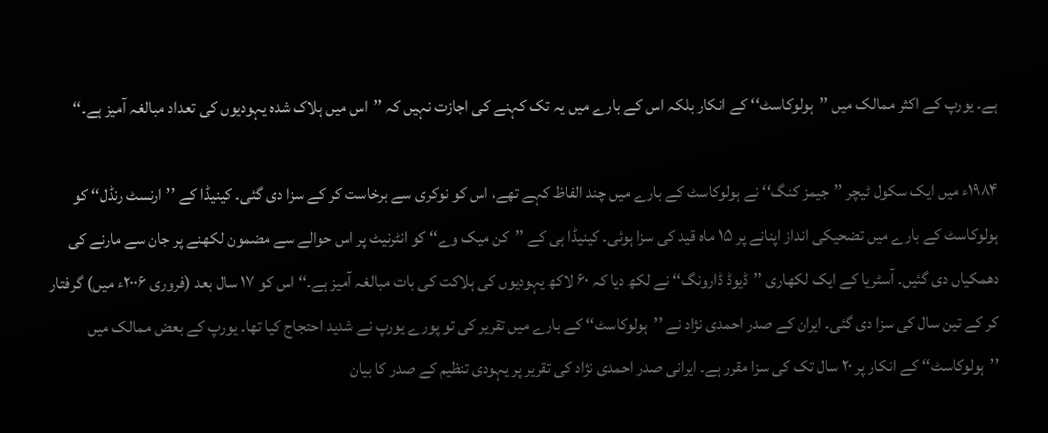ہے۔ یورپ کے اکثر ممالک میں ’’ہولوکاسٹ‘‘ کے انکار بلکہ اس کے بارے میں یہ تک کہنے کی اجازت نہیں کہ ’’اس میں ہلاک شدہ یہودیوں کی تعداد مبالغہ آمیز ہے۔‘‘

۱۹۸۴ء میں ایک سکول ٹیچر ’’جیمز کنگ‘‘ نے ہولوکاسٹ کے بارے میں چند الفاظ کہے تھے، اس کو نوکری سے برخاست کر کے سزا دی گئی۔ کینیڈا کے ’’ارنسٹ رنڈل‘‘ کو ہولوکاسٹ کے بارے میں تضحیکی انداز اپنانے پر ۱۵ ماہ قید کی سزا ہوئی۔ کینیڈا ہی کے ’’کن میک وے‘‘ کو انٹرنیٹ پر اس حوالے سے مضمون لکھنے پر جان سے مارنے کی دھمکیاں دی گئیں۔ آسٹریا کے ایک لکھاری ’’ڈیوڈ ڈارونگ‘‘ نے لکھ دیا کہ ۶۰ لاکھ یہودیوں کی ہلاکت کی بات مبالغہ آمیز ہے۔‘‘ اس کو ۱۷ سال بعد (فروری ۲۰۰۶ء میں) گرفتار کر کے تین سال کی سزا دی گئی۔ ایران کے صدر احمدی نژاد نے ’’ہولوکاسٹ‘‘ کے بارے میں تقریر کی تو پورے یورپ نے شدید احتجاج کیا تھا۔ یورپ کے بعض ممالک میں ’’ہولوکاسٹ‘‘ کے انکار پر ۲۰ سال تک کی سزا مقرر ہے۔ ایرانی صدر احمدی نژاد کی تقریر پر یہودی تنظیم کے صدر کا بیان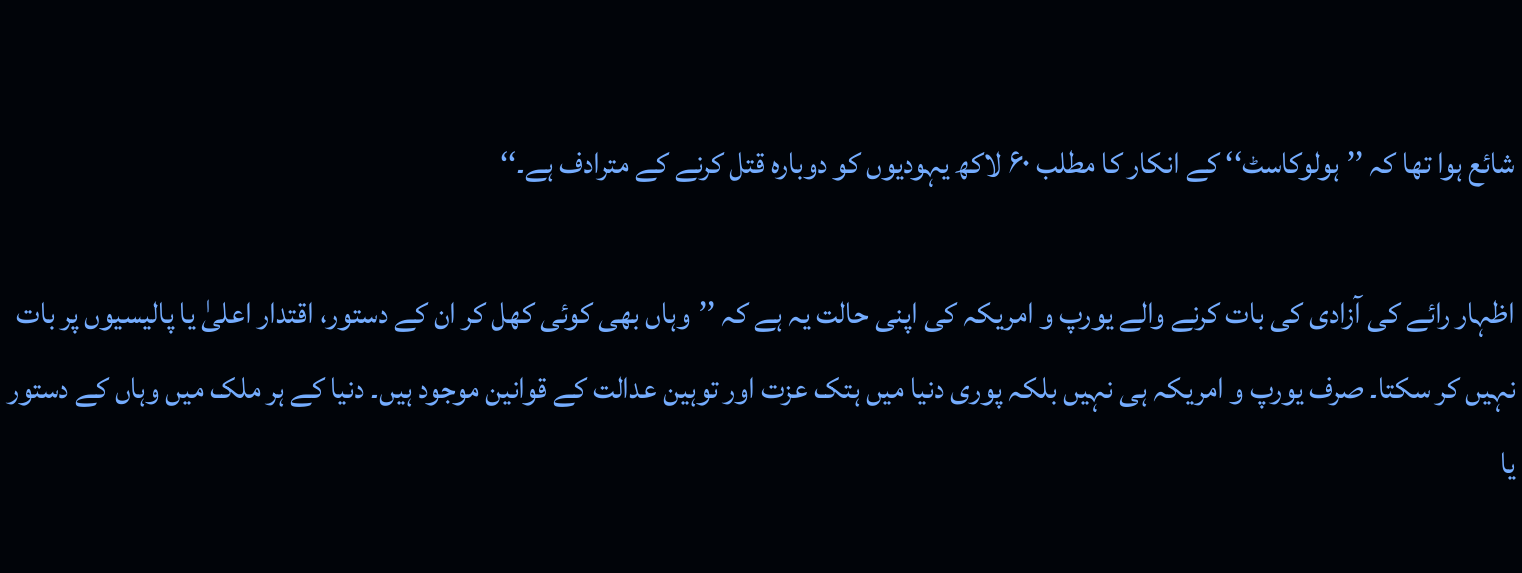شائع ہوا تھا کہ ’’ہولوکاسٹ‘‘ کے انکار کا مطلب ۶۰ لاکھ یہودیوں کو دوبارہ قتل کرنے کے مترادف ہے۔‘‘

اظہار رائے کی آزادی کی بات کرنے والے یورپ و امریکہ کی اپنی حالت یہ ہے کہ ’’وہاں بھی کوئی کھل کر ان کے دستور، اقتدار اعلیٰ یا پالیسیوں پر بات نہیں کر سکتا۔ صرف یورپ و امریکہ ہی نہیں بلکہ پوری دنیا میں ہتک عزت اور توہین عدالت کے قوانین موجود ہیں۔ دنیا کے ہر ملک میں وہاں کے دستور یا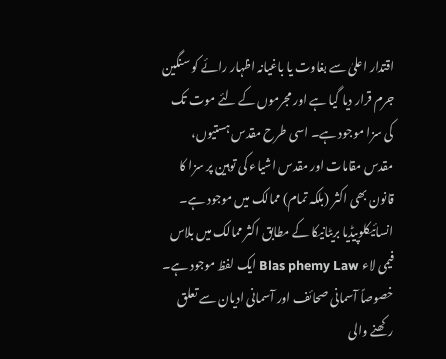اقتدار اعلیٰ سے بغاوت یا باغیانہ اظہار رائے کو سنگین جرم قرار دیا گیا ہے اور مجرموں کے لئے موت تک کی سزا موجود ہے۔ اسی طرح مقدس ہستیوں، مقدس مقامات اور مقدس اشیاء کی توہین پر سزا کا قانون بھی اکثر (بلکہ تمام) ممالک میں موجود ہے۔ انسائیکلوپیڈیا بریٹانیکا کے مطابق اکثر ممالک میں بلاس فیمی لاء Blas phemy Law ایک لفظ موجود ہے۔ خصوصاً آسمانی صحائف اور آسمانی ادیان سے تعلق رکھنے والی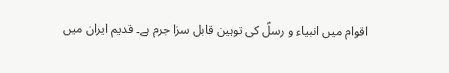اقوام میں انبیاء و رسلؑ کی توہین قابل سزا جرم ہے۔ قدیم ایران میں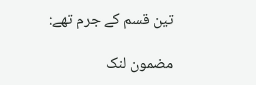تین قسم کے جرم تھے:

مضمون لنک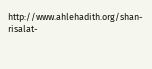http://www.ahlehadith.org/shan-risalat-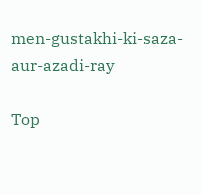men-gustakhi-ki-saza-aur-azadi-ray

Top